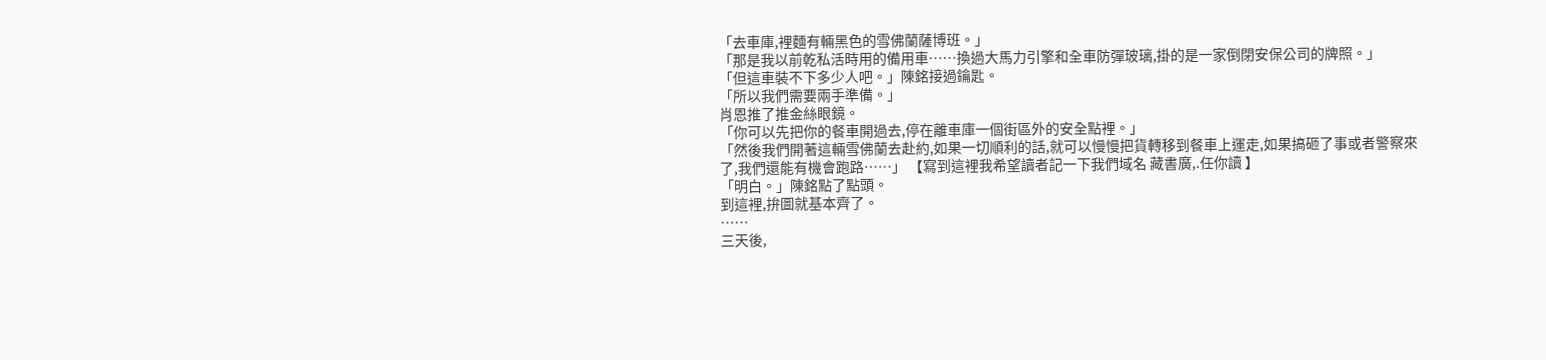「去車庫,裡麵有輛黑色的雪佛蘭薩博班。」
「那是我以前乾私活時用的備用車……換過大馬力引擎和全車防彈玻璃,掛的是一家倒閉安保公司的牌照。」
「但這車裝不下多少人吧。」陳銘接過鑰匙。
「所以我們需要兩手準備。」
肖恩推了推金絲眼鏡。
「你可以先把你的餐車開過去,停在離車庫一個街區外的安全點裡。」
「然後我們開著這輛雪佛蘭去赴約,如果一切順利的話,就可以慢慢把貨轉移到餐車上運走,如果搞砸了事或者警察來了,我們還能有機會跑路……」 【寫到這裡我希望讀者記一下我們域名 藏書廣,.任你讀 】
「明白。」陳銘點了點頭。
到這裡,拚圖就基本齊了。
……
三天後,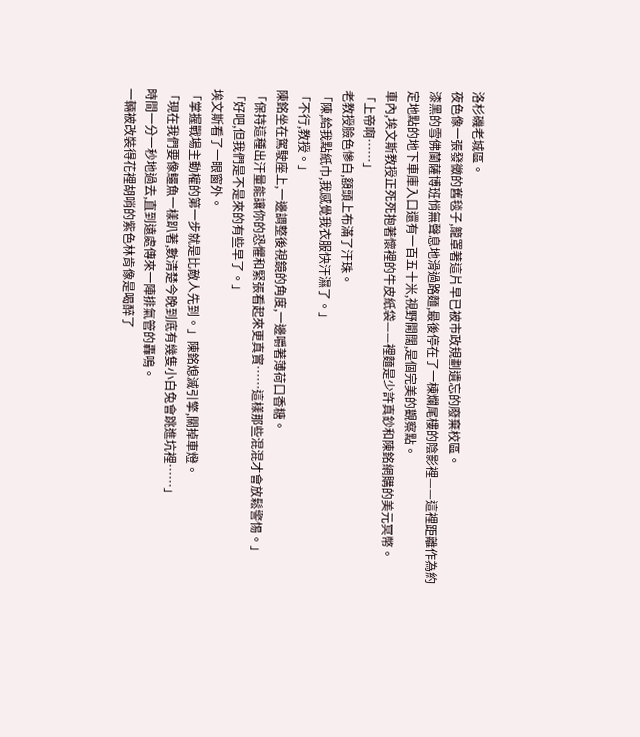洛杉磯老城區。
夜色像一張發黴的舊毯子,籠罩著這片早已被市政規劃遺忘的廢棄校區。
漆黑的雪佛蘭薩博班悄無聲息地滑過路麵,最後停在了一棟爛尾樓的陰影裡——這裡距離作為約定地點的地下車庫入口還有一百五十米,視野開闊,是個完美的觀察點。
車內,埃文斯教授正死死抱著懷裡的牛皮紙袋——裡麵是少許真鈔和陳銘網購的美元冥幣。
「上帝啊……」
老教授臉色慘白,額頭上布滿了汗珠。
「陳,給我點紙巾,我感覺我衣服快汗濕了。」
「不行,教授。」
陳銘坐在駕駛座上,一邊調整後視鏡的角度,一邊嚼著薄荷口香糖。
「保持這種出汗量能讓你的恐懼和緊張看起來更真實……這樣那些混混才會放鬆警惕。」
「好吧,但我們是不是來的有些早了。」
埃文斯看了一眼窗外。
「掌握戰場主動權的第一步就是比敵人先到。」陳銘熄滅引擎,關掉車燈。
「現在我們要像鱷魚一樣趴著,數清楚今晚到底有幾隻小白兔會跳進坑裡……」
時間一分一秒地過去,直到遠處傳來一陣排氣管的轟鳴。
一輛被改裝得花裡胡哨的紫色林肯像是喝醉了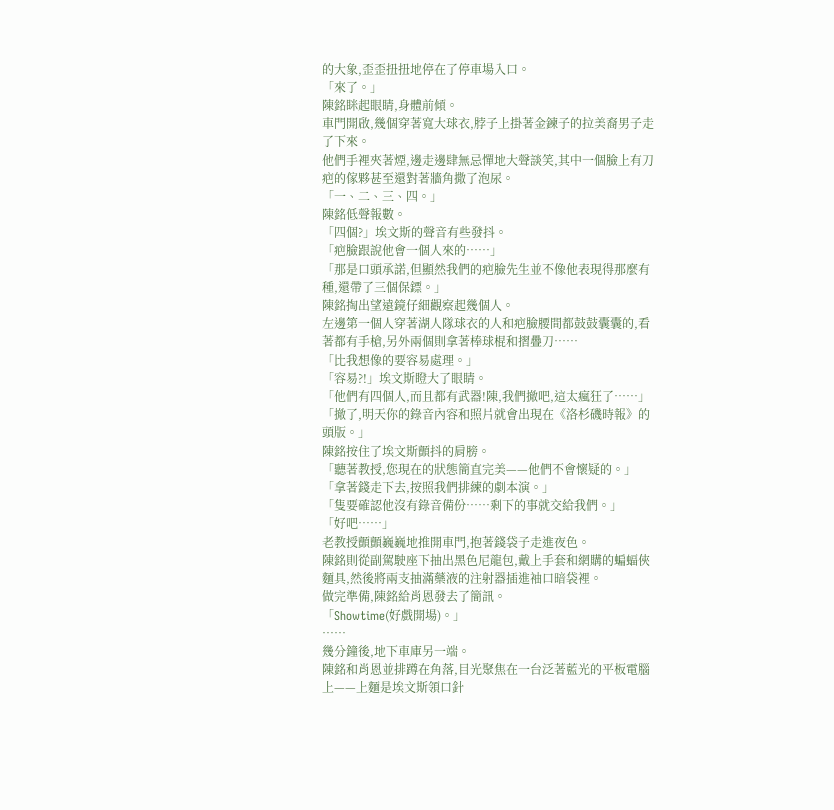的大象,歪歪扭扭地停在了停車場入口。
「來了。」
陳銘眯起眼睛,身體前傾。
車門開啟,幾個穿著寬大球衣,脖子上掛著金鍊子的拉美裔男子走了下來。
他們手裡夾著煙,邊走邊肆無忌憚地大聲談笑,其中一個臉上有刀疤的傢夥甚至還對著牆角撒了泡尿。
「一、二、三、四。」
陳銘低聲報數。
「四個?」埃文斯的聲音有些發抖。
「疤臉跟說他會一個人來的……」
「那是口頭承諾,但顯然我們的疤臉先生並不像他表現得那麼有種,還帶了三個保鏢。」
陳銘掏出望遠鏡仔細觀察起幾個人。
左邊第一個人穿著湖人隊球衣的人和疤臉腰間都鼓鼓囊囊的,看著都有手槍,另外兩個則拿著棒球棍和摺疊刀……
「比我想像的要容易處理。」
「容易?!」埃文斯瞪大了眼睛。
「他們有四個人,而且都有武器!陳,我們撤吧,這太瘋狂了……」
「撤了,明天你的錄音內容和照片就會出現在《洛杉磯時報》的頭版。」
陳銘按住了埃文斯顫抖的肩膀。
「聽著教授,您現在的狀態簡直完美——他們不會懷疑的。」
「拿著錢走下去,按照我們排練的劇本演。」
「隻要確認他沒有錄音備份……剩下的事就交給我們。」
「好吧……」
老教授顫顫巍巍地推開車門,抱著錢袋子走進夜色。
陳銘則從副駕駛座下抽出黑色尼龍包,戴上手套和網購的蝙蝠俠麵具,然後將兩支抽滿藥液的注射器插進袖口暗袋裡。
做完準備,陳銘給肖恩發去了簡訊。
「Showtime(好戲開場)。」
……
幾分鐘後,地下車庫另一端。
陳銘和肖恩並排蹲在角落,目光聚焦在一台泛著藍光的平板電腦上——上麵是埃文斯領口針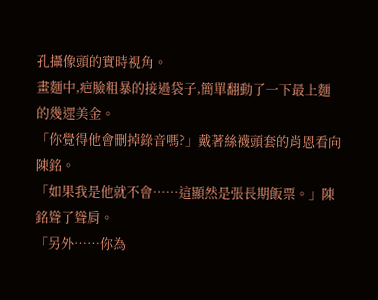孔攝像頭的實時視角。
畫麵中,疤臉粗暴的接過袋子,簡單翻動了一下最上麵的幾遝美金。
「你覺得他會刪掉錄音嗎?」戴著絲襪頭套的肖恩看向陳銘。
「如果我是他就不會……這顯然是張長期飯票。」陳銘聳了聳肩。
「另外……你為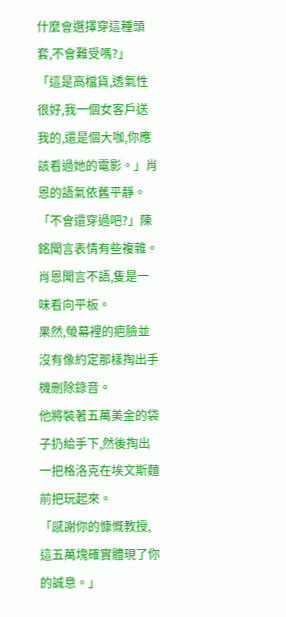什麼會選擇穿這種頭套,不會難受嗎?」
「這是高檔貨,透氣性很好,我一個女客戶送我的,還是個大咖,你應該看過她的電影。」肖恩的語氣依舊平靜。
「不會還穿過吧?」陳銘聞言表情有些複雜。
肖恩聞言不語,隻是一味看向平板。
果然,螢幕裡的疤臉並沒有像約定那樣掏出手機刪除錄音。
他將裝著五萬美金的袋子扔給手下,然後掏出一把格洛克在埃文斯麵前把玩起來。
「感謝你的慷慨教授,這五萬塊確實體現了你的誠意。」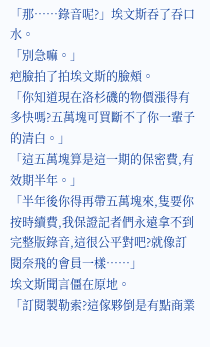「那……錄音呢?」埃文斯吞了吞口水。
「別急嘛。」
疤臉拍了拍埃文斯的臉頰。
「你知道現在洛杉磯的物價漲得有多快嗎?五萬塊可買斷不了你一輩子的清白。」
「這五萬塊算是這一期的保密費,有效期半年。」
「半年後你得再帶五萬塊來,隻要你按時續費,我保證記者們永遠拿不到完整版錄音,這很公平對吧?就像訂閱奈飛的會員一樣……」
埃文斯聞言僵在原地。
「訂閱製勒索?這傢夥倒是有點商業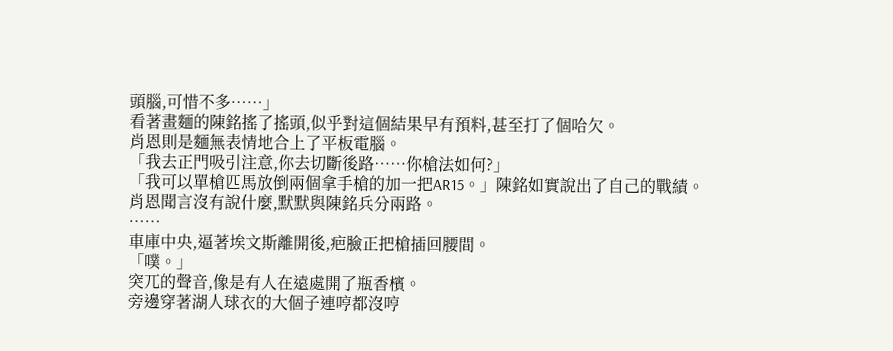頭腦,可惜不多……」
看著畫麵的陳銘搖了搖頭,似乎對這個結果早有預料,甚至打了個哈欠。
肖恩則是麵無表情地合上了平板電腦。
「我去正門吸引注意,你去切斷後路……你槍法如何?」
「我可以單槍匹馬放倒兩個拿手槍的加一把AR15。」陳銘如實說出了自己的戰績。
肖恩聞言沒有說什麼,默默與陳銘兵分兩路。
……
車庫中央,逼著埃文斯離開後,疤臉正把槍插回腰間。
「噗。」
突兀的聲音,像是有人在遠處開了瓶香檳。
旁邊穿著湖人球衣的大個子連哼都沒哼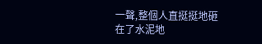一聲,整個人直挺挺地砸在了水泥地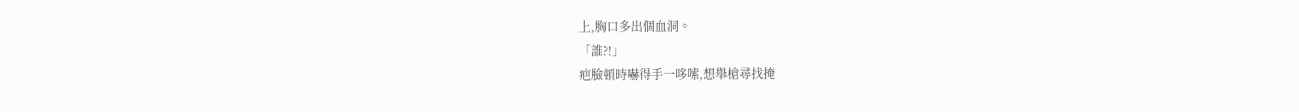上,胸口多出個血洞。
「誰?!」
疤臉頓時嚇得手一哆嗦,想舉槍尋找掩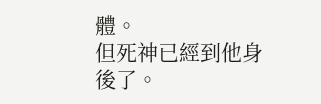體。
但死神已經到他身後了。